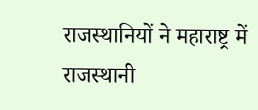राजस्थानियों ने महाराष्ट्र में राजस्थानी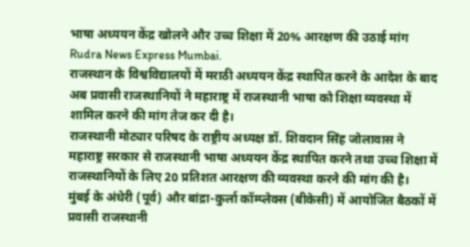भाषा अध्ययन केंद्र खोलने और उच्च शिक्षा में 20% आरक्षण की उठाई मांग
Rudra News Express Mumbai.
राजस्थान के विश्वविद्यालयों में मराठी अध्ययन केंद्र स्थापित करने के आदेश के बाद अब प्रवासी राजस्थानियों ने महाराष्ट्र में राजस्थानी भाषा को शिक्षा व्यवस्था में शामिल करने की मांग तेज कर दी है।
राजस्थानी मोट्यार परिषद के राष्ट्रीय अध्यक्ष डॉ. शिवदान सिंह जोलावास ने महाराष्ट्र सरकार से राजस्थानी भाषा अध्ययन केंद्र स्थापित करने तथा उच्च शिक्षा में राजस्थानियों के लिए 20 प्रतिशत आरक्षण की व्यवस्था करने की मांग की है।
मुंबई के अंधेरी (पूर्व) और बांद्रा-कुर्ला कॉम्प्लेक्स (बीकेसी) में आयोजित बैठकों में प्रवासी राजस्थानी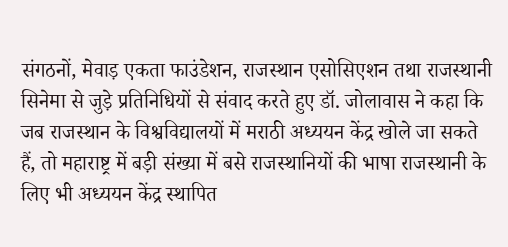संगठनों, मेवाड़ एकता फाउंडेशन, राजस्थान एसोसिएशन तथा राजस्थानी सिनेमा से जुड़े प्रतिनिधियों से संवाद करते हुए डॉ. जोलावास ने कहा कि जब राजस्थान के विश्वविद्यालयों में मराठी अध्ययन केंद्र खोले जा सकते हैं, तो महाराष्ट्र में बड़ी संख्या में बसे राजस्थानियों की भाषा राजस्थानी के लिए भी अध्ययन केंद्र स्थापित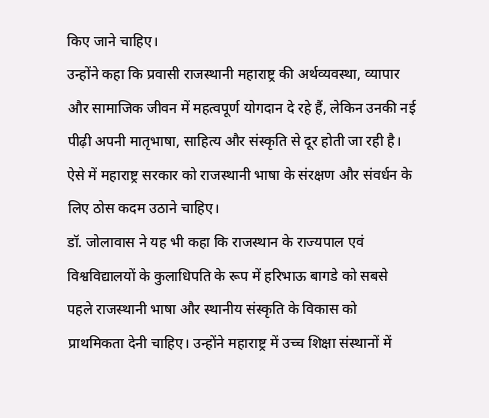किए जाने चाहिए।
उन्होंने कहा कि प्रवासी राजस्थानी महाराष्ट्र की अर्थव्यवस्था, व्यापार और सामाजिक जीवन में महत्वपूर्ण योगदान दे रहे हैं, लेकिन उनकी नई पीढ़ी अपनी मातृभाषा, साहित्य और संस्कृति से दूर होती जा रही है। ऐसे में महाराष्ट्र सरकार को राजस्थानी भाषा के संरक्षण और संवर्धन के लिए ठोस कदम उठाने चाहिए।
डॉ. जोलावास ने यह भी कहा कि राजस्थान के राज्यपाल एवं विश्वविद्यालयों के कुलाधिपति के रूप में हरिभाऊ बागडे को सबसे पहले राजस्थानी भाषा और स्थानीय संस्कृति के विकास को प्राथमिकता देनी चाहिए। उन्होंने महाराष्ट्र में उच्च शिक्षा संस्थानों में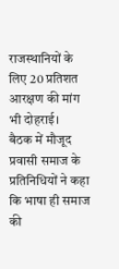राजस्थानियों के लिए 20 प्रतिशत आरक्षण की मांग भी दोहराई।
बैठक में मौजूद प्रवासी समाज के प्रतिनिधियों ने कहा कि भाषा ही समाज की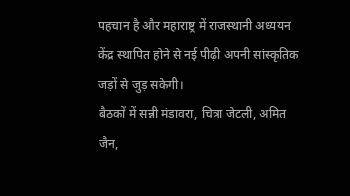पहचान है और महाराष्ट्र में राजस्थानी अध्ययन केंद्र स्थापित होने से नई पीढ़ी अपनी सांस्कृतिक जड़ों से जुड़ सकेगी।
बैठकों में सन्नी मंडावरा, चित्रा जेटली, अमित जैन,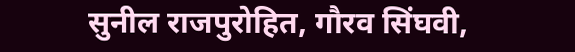सुनील राजपुरोहित, गौरव सिंघवी,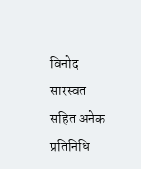विनोद सारस्वत सहित अनेक प्रतिनिधि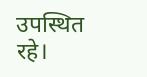उपस्थित रहे।